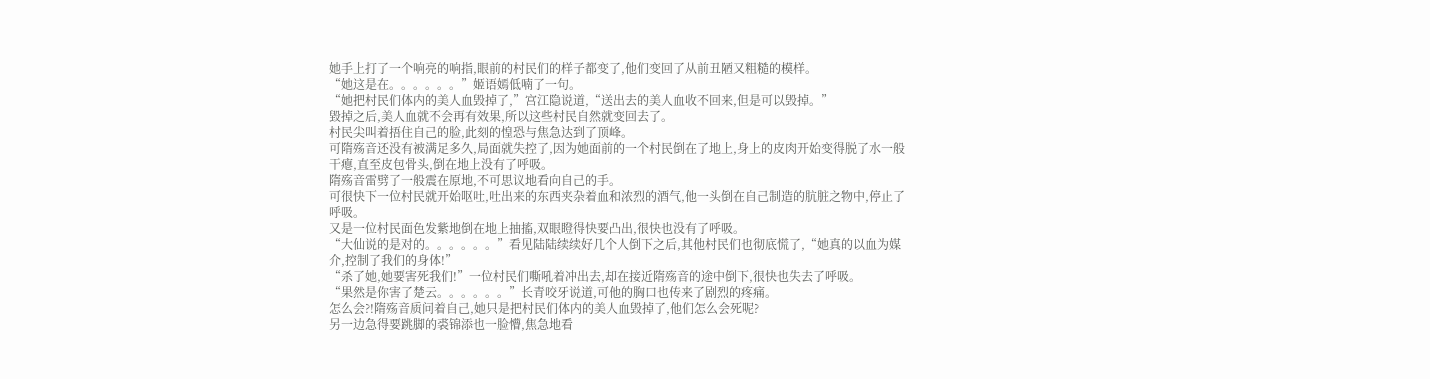她手上打了一个响亮的响指,眼前的村民们的样子都变了,他们变回了从前丑陋又粗糙的模样。
“她这是在。。。。。。”姬语嫣低喃了一句。
“她把村民们体内的美人血毁掉了,”宫江隐说道,“送出去的美人血收不回来,但是可以毁掉。”
毀掉之后,美人血就不会再有效果,所以这些村民自然就变回去了。
村民尖叫着捂住自己的脸,此刻的惶恐与焦急达到了顶峰。
可隋殇音还没有被满足多久,局面就失控了,因为她面前的一个村民倒在了地上,身上的皮肉开始变得脱了水一般干瘪,直至皮包骨头,倒在地上没有了呼吸。
隋殇音雷劈了一般震在原地,不可思议地看向自己的手。
可很快下一位村民就开始呕吐,吐出来的东西夹杂着血和浓烈的酒气,他一头倒在自己制造的肮脏之物中,停止了呼吸。
又是一位村民面色发紫地倒在地上抽搐,双眼瞪得快要凸出,很快也没有了呼吸。
“大仙说的是对的。。。。。。”看见陆陆续续好几个人倒下之后,其他村民们也彻底慌了,“她真的以血为媒介,控制了我们的身体!”
“杀了她,她要害死我们!”一位村民们嘶吼着冲出去,却在接近隋殇音的途中倒下,很快也失去了呼吸。
“果然是你害了楚云。。。。。。”长青咬牙说道,可他的胸口也传来了剧烈的疼痛。
怎么会?!隋殇音质问着自己,她只是把村民们体内的美人血毁掉了,他们怎么会死呢?
另一边急得要跳脚的裘锦添也一脸懵,焦急地看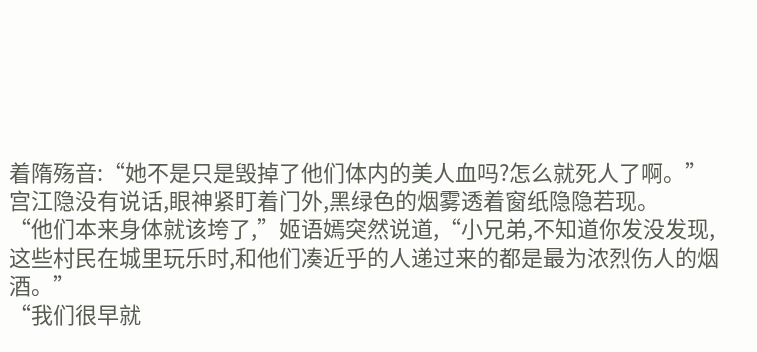着隋殇音:“她不是只是毁掉了他们体内的美人血吗?怎么就死人了啊。”
宫江隐没有说话,眼神紧盯着门外,黑绿色的烟雾透着窗纸隐隐若现。
“他们本来身体就该垮了,”姬语嫣突然说道,“小兄弟,不知道你发没发现,这些村民在城里玩乐时,和他们凑近乎的人递过来的都是最为浓烈伤人的烟酒。”
“我们很早就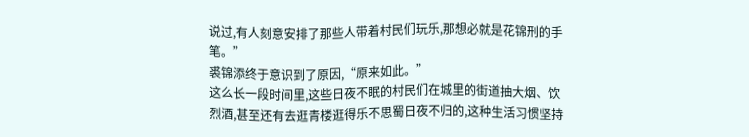说过,有人刻意安排了那些人带着村民们玩乐,那想必就是花锦刑的手笔。”
裘锦添终于意识到了原因,“原来如此。”
这么长一段时间里,这些日夜不眠的村民们在城里的街道抽大烟、饮烈酒,甚至还有去逛青楼逛得乐不思蜀日夜不归的,这种生活习惯坚持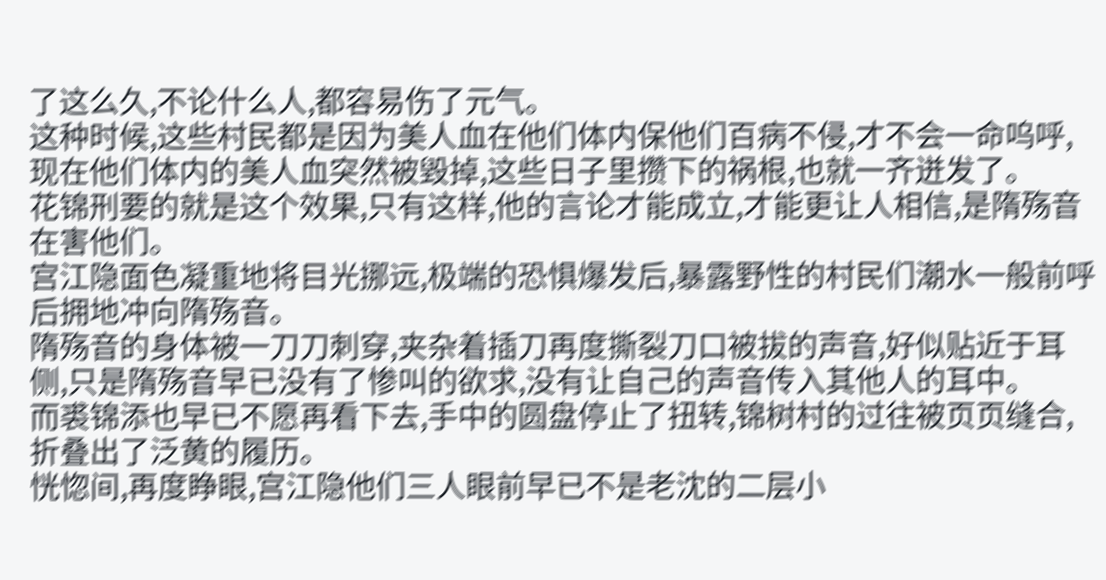了这么久,不论什么人,都容易伤了元气。
这种时候,这些村民都是因为美人血在他们体内保他们百病不侵,才不会一命呜呼,现在他们体内的美人血突然被毀掉,这些日子里攒下的祸根,也就一齐迸发了。
花锦刑要的就是这个效果,只有这样,他的言论才能成立,才能更让人相信,是隋殇音在害他们。
宫江隐面色凝重地将目光挪远,极端的恐惧爆发后,暴露野性的村民们潮水一般前呼后拥地冲向隋殇音。
隋殇音的身体被一刀刀刺穿,夹杂着插刀再度撕裂刀口被拔的声音,好似贴近于耳侧,只是隋殇音早已没有了惨叫的欲求,没有让自己的声音传入其他人的耳中。
而裘锦添也早已不愿再看下去,手中的圆盘停止了扭转,锦树村的过往被页页缝合,折叠出了泛黄的履历。
恍惚间,再度睁眼,宫江隐他们三人眼前早已不是老沈的二层小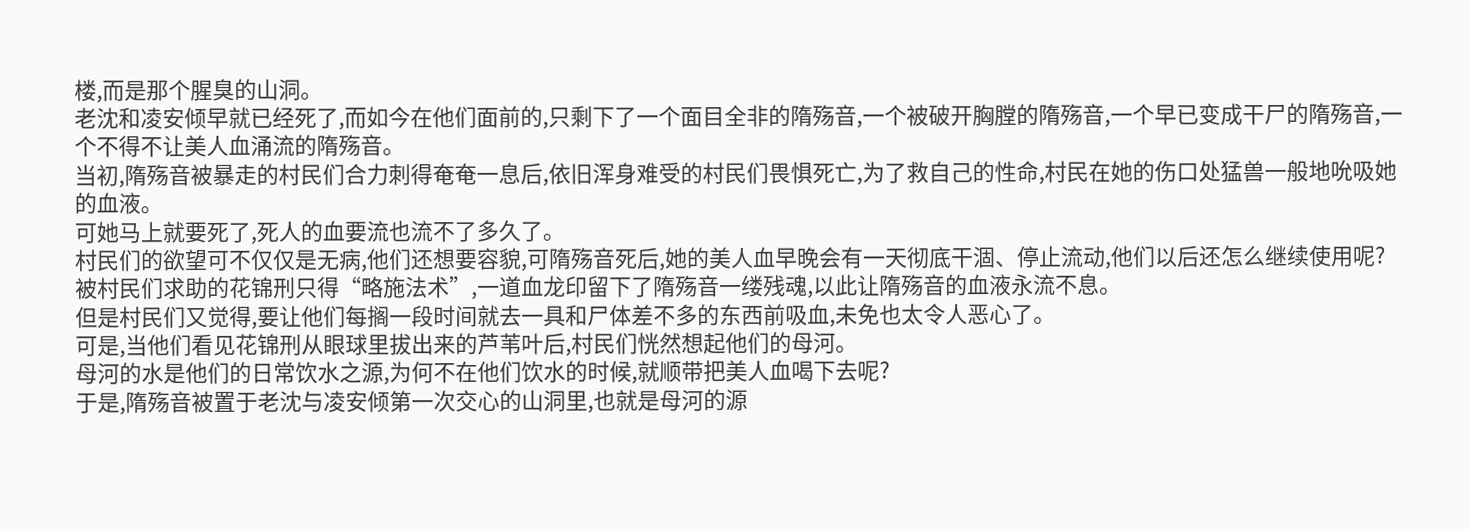楼,而是那个腥臭的山洞。
老沈和凌安倾早就已经死了,而如今在他们面前的,只剩下了一个面目全非的隋殇音,一个被破开胸膛的隋殇音,一个早已变成干尸的隋殇音,一个不得不让美人血涌流的隋殇音。
当初,隋殇音被暴走的村民们合力刺得奄奄一息后,依旧浑身难受的村民们畏惧死亡,为了救自己的性命,村民在她的伤口处猛兽一般地吮吸她的血液。
可她马上就要死了,死人的血要流也流不了多久了。
村民们的欲望可不仅仅是无病,他们还想要容貌,可隋殇音死后,她的美人血早晚会有一天彻底干涸、停止流动,他们以后还怎么继续使用呢?
被村民们求助的花锦刑只得“略施法术”,一道血龙印留下了隋殇音一缕残魂,以此让隋殇音的血液永流不息。
但是村民们又觉得,要让他们每搁一段时间就去一具和尸体差不多的东西前吸血,未免也太令人恶心了。
可是,当他们看见花锦刑从眼球里拔出来的芦苇叶后,村民们恍然想起他们的母河。
母河的水是他们的日常饮水之源,为何不在他们饮水的时候,就顺带把美人血喝下去呢?
于是,隋殇音被置于老沈与凌安倾第一次交心的山洞里,也就是母河的源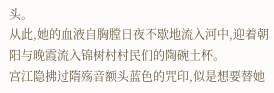头。
从此,她的血液自胸膛日夜不歇地流入河中,迎着朝阳与晚霞流入锦树村村民们的陶碗土杯。
宫江隐拂过隋殇音额头蓝色的咒印,似是想要替她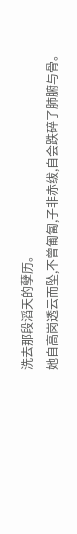洗去那段滔天的孽历。
她自高岗透云而坠,不曾匍匐,子非赤绂,自会跌碎了肺腑与骨。